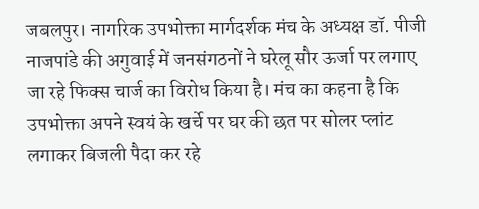जबलपुर। नागरिक उपभोक्ता मार्गदर्शक मंच के अध्यक्ष डॉ. पीजी नाजपांडे की अगुवाई में जनसंगठनों ने घरेलू सौर ऊर्जा पर लगाए जा रहे फिक्स चार्ज का विरोध किया है। मंच का कहना है कि उपभोक्ता अपने स्वयं के खर्चे पर घर की छत पर सोलर प्लांट लगाकर बिजली पैदा कर रहे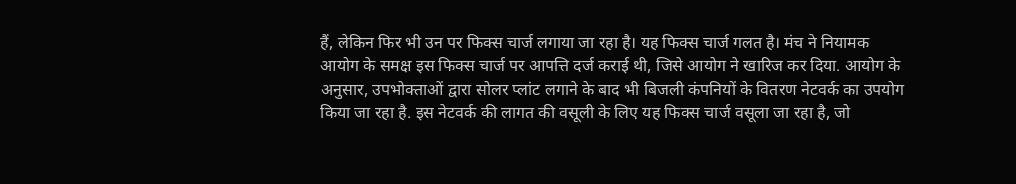हैं, लेकिन फिर भी उन पर फिक्स चार्ज लगाया जा रहा है। यह फिक्स चार्ज गलत है। मंच ने नियामक आयोग के समक्ष इस फिक्स चार्ज पर आपत्ति दर्ज कराई थी, जिसे आयोग ने खारिज कर दिया. आयोग के अनुसार, उपभोक्ताओं द्वारा सोलर प्लांट लगाने के बाद भी बिजली कंपनियों के वितरण नेटवर्क का उपयोग किया जा रहा है. इस नेटवर्क की लागत की वसूली के लिए यह फिक्स चार्ज वसूला जा रहा है, जो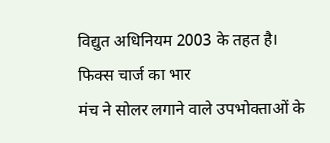विद्युत अधिनियम 2003 के तहत है।
फिक्स चार्ज का भार
मंच ने सोलर लगाने वाले उपभोक्ताओं के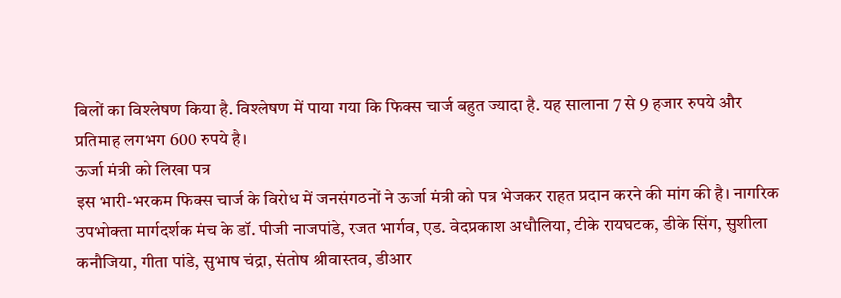बिलों का विश्लेषण किया है. विश्लेषण में पाया गया कि फिक्स चार्ज बहुत ज्यादा है. यह सालाना 7 से 9 हजार रुपये और प्रतिमाह लगभग 600 रुपये है।
ऊर्जा मंत्री को लिखा पत्र
इस भारी-भरकम फिक्स चार्ज के विरोध में जनसंगठनों ने ऊर्जा मंत्री को पत्र भेजकर राहत प्रदान करने की मांग की है। नागरिक उपभोक्ता मार्गदर्शक मंच के डॉ. पीजी नाजपांडे, रजत भार्गव, एड. वेदप्रकाश अधौलिया, टीके रायघटक, डीके सिंग, सुशीला कनौजिया, गीता पांडे, सुभाष चंद्रा, संतोष श्रीवास्तव, डीआर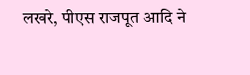लखरे, पीएस राजपूत आदि ने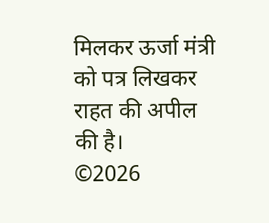मिलकर ऊर्जा मंत्री को पत्र लिखकर राहत की अपील की है।
©2026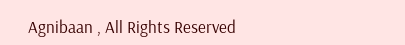Agnibaan , All Rights Reserved